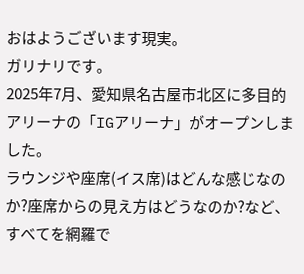おはようございます現実。
ガリナリです。
2025年7月、愛知県名古屋市北区に多目的アリーナの「IGアリーナ」がオープンしました。
ラウンジや座席(イス席)はどんな感じなのか?座席からの見え方はどうなのか?など、すべてを網羅で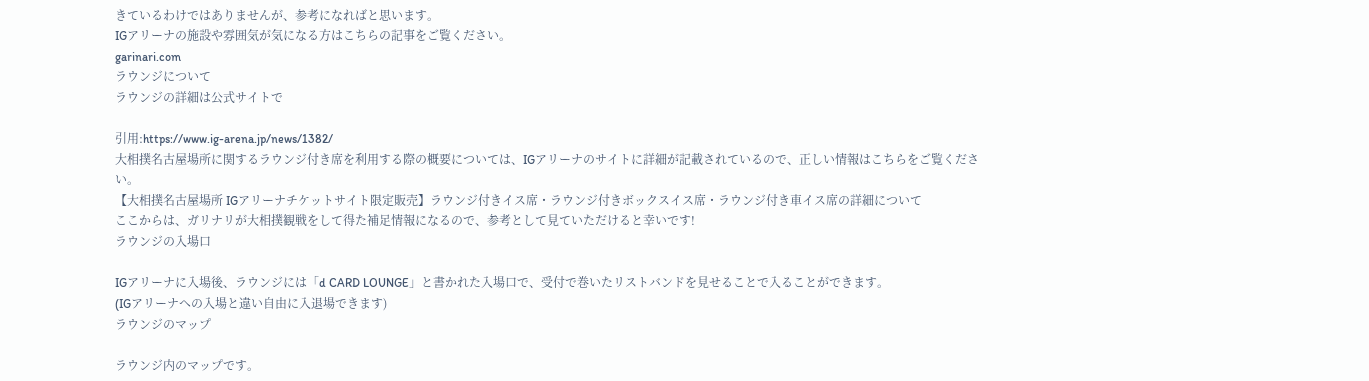きているわけではありませんが、参考になればと思います。
IGアリーナの施設や雰囲気が気になる方はこちらの記事をご覧ください。
garinari.com
ラウンジについて
ラウンジの詳細は公式サイトで

引用:https://www.ig-arena.jp/news/1382/
大相撲名古屋場所に関するラウンジ付き席を利用する際の概要については、IGアリーナのサイトに詳細が記載されているので、正しい情報はこちらをご覧ください。
【大相撲名古屋場所 IGアリーナチケットサイト限定販売】ラウンジ付きイス席・ラウンジ付きボックスイス席・ラウンジ付き車イス席の詳細について
ここからは、ガリナリが大相撲観戦をして得た補足情報になるので、参考として見ていただけると幸いです!
ラウンジの入場口

IGアリーナに入場後、ラウンジには「d CARD LOUNGE」と書かれた入場口で、受付で巻いたリストバンドを見せることで入ることができます。
(IGアリーナへの入場と違い自由に入退場できます)
ラウンジのマップ

ラウンジ内のマップです。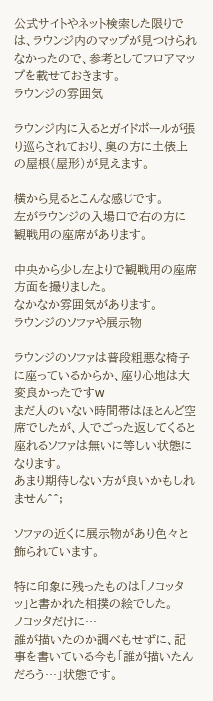公式サイトやネット検索した限りでは、ラウンジ内のマップが見つけられなかったので、参考としてフロアマップを載せておきます。
ラウンジの雰囲気

ラウンジ内に入るとガイドポールが張り巡らされており、奥の方に土俵上の屋根(屋形)が見えます。

横から見るとこんな感じです。
左がラウンジの入場口で右の方に観戦用の座席があります。

中央から少し左よりで観戦用の座席方面を撮りました。
なかなか雰囲気があります。
ラウンジのソファや展示物

ラウンジのソファは普段粗悪な椅子に座っているからか、座り心地は大変良かったですw
まだ人のいない時間帯はほとんど空席でしたが、人でごった返してくると座れるソファは無いに等しい状態になります。
あまり期待しない方が良いかもしれません^^;

ソファの近くに展示物があり色々と飾られています。

特に印象に残ったものは「ノコッタッ」と書かれた相撲の絵でした。
ノコッタだけに…
誰が描いたのか調べもせずに、記事を書いている今も「誰が描いたんだろう…」状態です。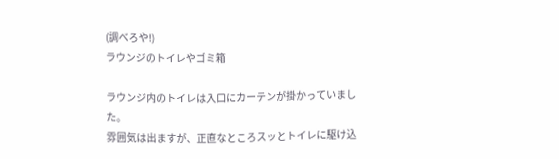(調べろや!)
ラウンジのトイレやゴミ箱

ラウンジ内のトイレは入口にカーテンが掛かっていました。
雰囲気は出ますが、正直なところスッとトイレに駆け込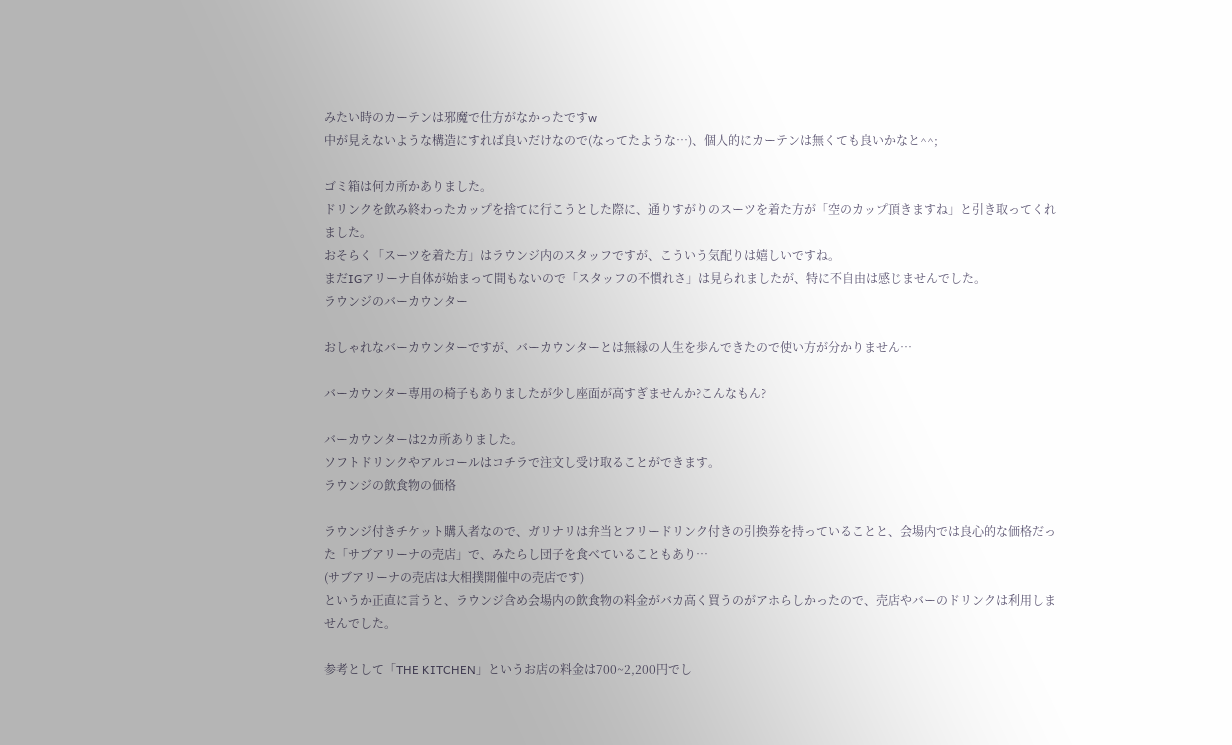みたい時のカーテンは邪魔で仕方がなかったですw
中が見えないような構造にすれば良いだけなので(なってたような…)、個人的にカーテンは無くても良いかなと^^;

ゴミ箱は何カ所かありました。
ドリンクを飲み終わったカップを捨てに行こうとした際に、通りすがりのスーツを着た方が「空のカップ頂きますね」と引き取ってくれました。
おそらく「スーツを着た方」はラウンジ内のスタッフですが、こういう気配りは嬉しいですね。
まだIGアリーナ自体が始まって間もないので「スタッフの不慣れさ」は見られましたが、特に不自由は感じませんでした。
ラウンジのバーカウンター

おしゃれなバーカウンターですが、バーカウンターとは無縁の人生を歩んできたので使い方が分かりません…

バーカウンター専用の椅子もありましたが少し座面が高すぎませんか?こんなもん?

バーカウンターは2カ所ありました。
ソフトドリンクやアルコールはコチラで注文し受け取ることができます。
ラウンジの飲食物の価格

ラウンジ付きチケット購入者なので、ガリナリは弁当とフリードリンク付きの引換券を持っていることと、会場内では良心的な価格だった「サブアリーナの売店」で、みたらし団子を食べていることもあり…
(サブアリーナの売店は大相撲開催中の売店です)
というか正直に言うと、ラウンジ含め会場内の飲食物の料金がバカ高く買うのがアホらしかったので、売店やバーのドリンクは利用しませんでした。

参考として「THE KITCHEN」というお店の料金は700~2,200円でし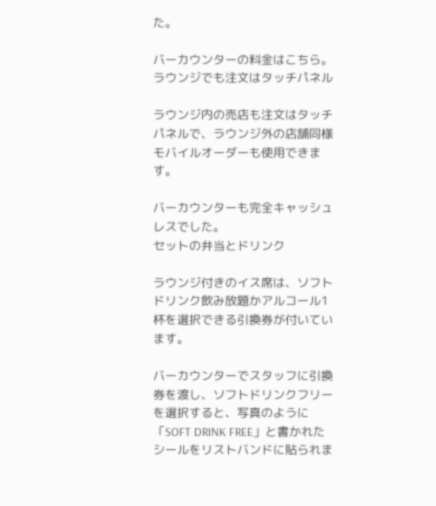た。

バーカウンターの料金はこちら。
ラウンジでも注文はタッチパネル

ラウンジ内の売店も注文はタッチパネルで、ラウンジ外の店舗同様モバイルオーダーも使用できます。

バーカウンターも完全キャッシュレスでした。
セットの弁当とドリンク

ラウンジ付きのイス席は、ソフトドリンク飲み放題かアルコール1杯を選択できる引換券が付いています。

バーカウンターでスタッフに引換券を渡し、ソフトドリンクフリーを選択すると、写真のように「SOFT DRINK FREE」と書かれたシールをリストバンドに貼られま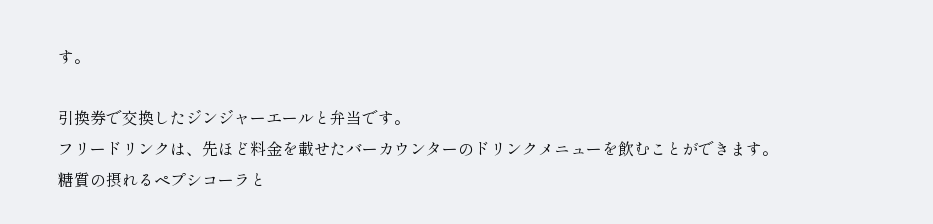す。

引換券で交換したジンジャーエールと弁当です。
フリードリンクは、先ほど料金を載せたバーカウンターのドリンクメニューを飲むことができます。
糖質の摂れるペプシコーラと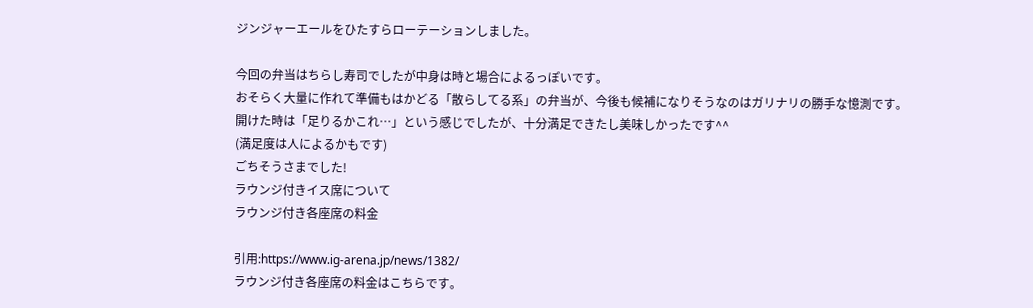ジンジャーエールをひたすらローテーションしました。

今回の弁当はちらし寿司でしたが中身は時と場合によるっぽいです。
おそらく大量に作れて準備もはかどる「散らしてる系」の弁当が、今後も候補になりそうなのはガリナリの勝手な憶測です。
開けた時は「足りるかこれ…」という感じでしたが、十分満足できたし美味しかったです^^
(満足度は人によるかもです)
ごちそうさまでした!
ラウンジ付きイス席について
ラウンジ付き各座席の料金

引用:https://www.ig-arena.jp/news/1382/
ラウンジ付き各座席の料金はこちらです。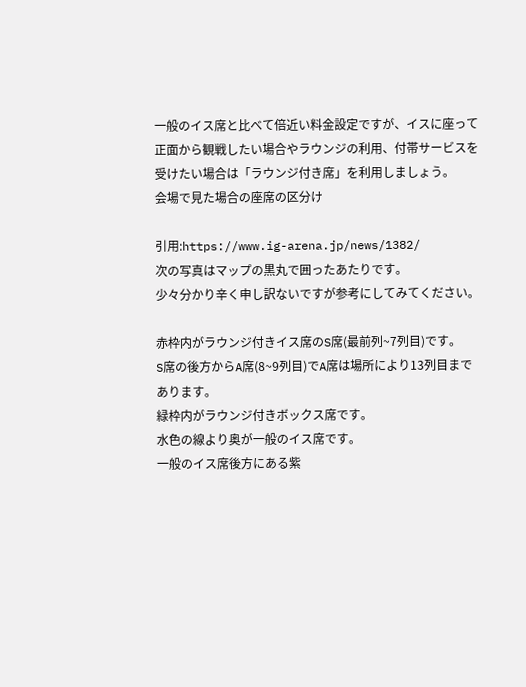一般のイス席と比べて倍近い料金設定ですが、イスに座って正面から観戦したい場合やラウンジの利用、付帯サービスを受けたい場合は「ラウンジ付き席」を利用しましょう。
会場で見た場合の座席の区分け

引用:https://www.ig-arena.jp/news/1382/
次の写真はマップの黒丸で囲ったあたりです。
少々分かり辛く申し訳ないですが参考にしてみてください。

赤枠内がラウンジ付きイス席のS席(最前列~7列目)です。
S席の後方からA席(8~9列目)でA席は場所により13列目まであります。
緑枠内がラウンジ付きボックス席です。
水色の線より奥が一般のイス席です。
一般のイス席後方にある紫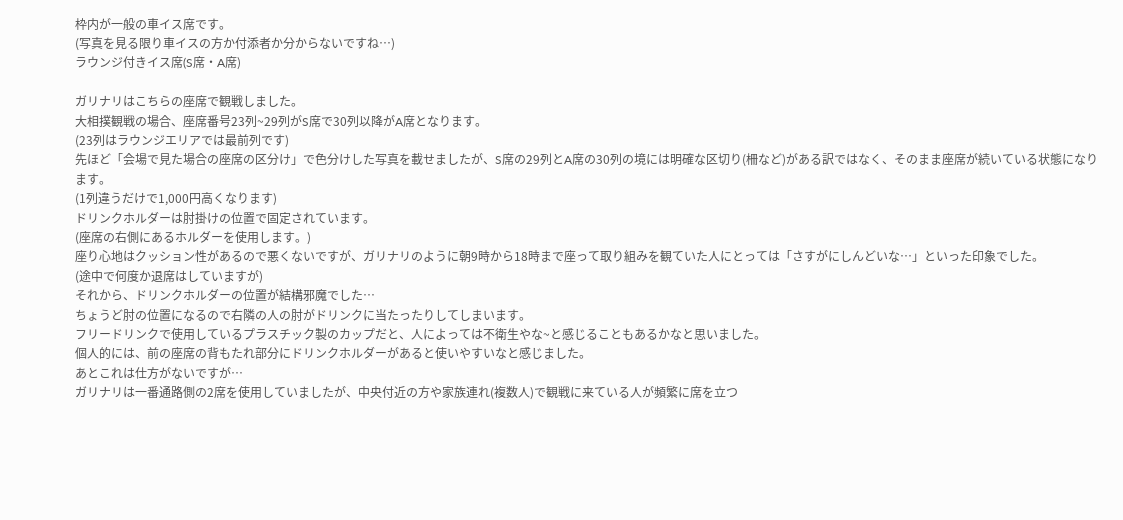枠内が一般の車イス席です。
(写真を見る限り車イスの方か付添者か分からないですね…)
ラウンジ付きイス席(S席・A席)

ガリナリはこちらの座席で観戦しました。
大相撲観戦の場合、座席番号23列~29列がS席で30列以降がA席となります。
(23列はラウンジエリアでは最前列です)
先ほど「会場で見た場合の座席の区分け」で色分けした写真を載せましたが、S席の29列とA席の30列の境には明確な区切り(柵など)がある訳ではなく、そのまま座席が続いている状態になります。
(1列違うだけで1,000円高くなります)
ドリンクホルダーは肘掛けの位置で固定されています。
(座席の右側にあるホルダーを使用します。)
座り心地はクッション性があるので悪くないですが、ガリナリのように朝9時から18時まで座って取り組みを観ていた人にとっては「さすがにしんどいな…」といった印象でした。
(途中で何度か退席はしていますが)
それから、ドリンクホルダーの位置が結構邪魔でした…
ちょうど肘の位置になるので右隣の人の肘がドリンクに当たったりしてしまいます。
フリードリンクで使用しているプラスチック製のカップだと、人によっては不衛生やな~と感じることもあるかなと思いました。
個人的には、前の座席の背もたれ部分にドリンクホルダーがあると使いやすいなと感じました。
あとこれは仕方がないですが…
ガリナリは一番通路側の2席を使用していましたが、中央付近の方や家族連れ(複数人)で観戦に来ている人が頻繁に席を立つ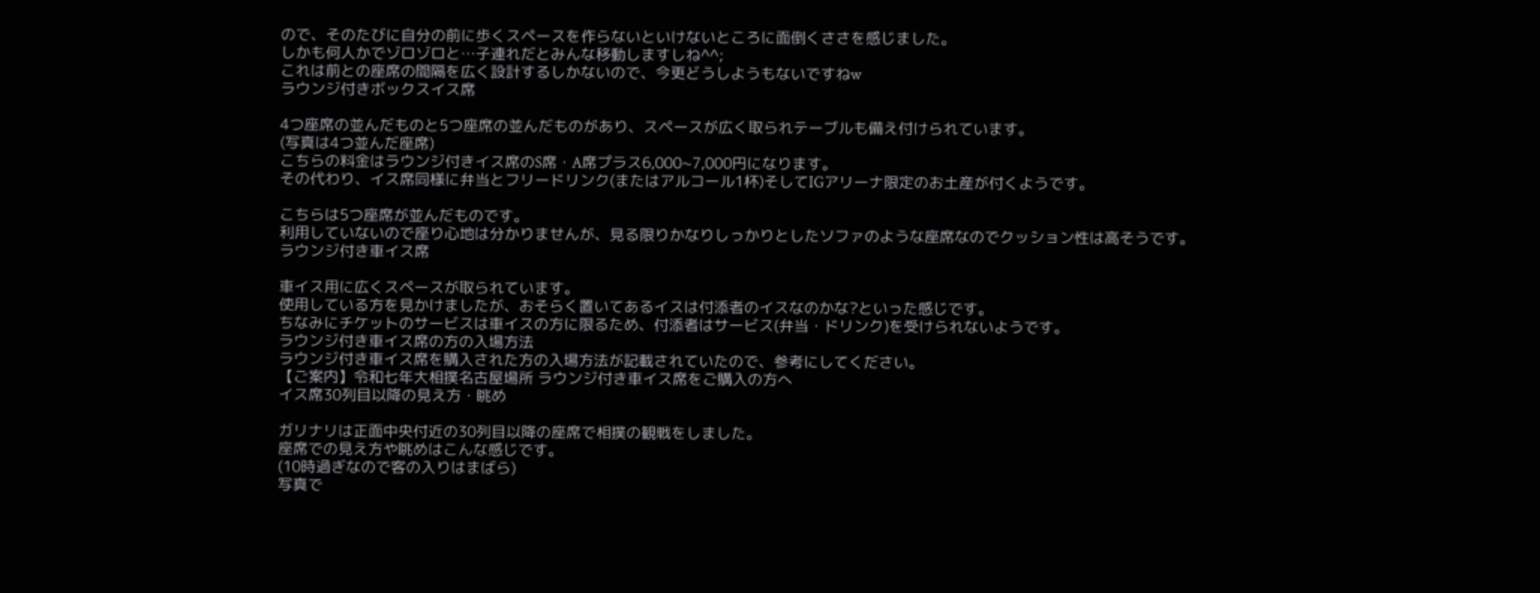ので、そのたびに自分の前に歩くスペースを作らないといけないところに面倒くささを感じました。
しかも何人かでゾロゾロと…子連れだとみんな移動しますしね^^;
これは前との座席の間隔を広く設計するしかないので、今更どうしようもないですねw
ラウンジ付きボックスイス席

4つ座席の並んだものと5つ座席の並んだものがあり、スペースが広く取られテーブルも備え付けられています。
(写真は4つ並んだ座席)
こちらの料金はラウンジ付きイス席のS席・A席プラス6,000~7,000円になります。
その代わり、イス席同様に弁当とフリードリンク(またはアルコール1杯)そしてIGアリーナ限定のお土産が付くようです。

こちらは5つ座席が並んだものです。
利用していないので座り心地は分かりませんが、見る限りかなりしっかりとしたソファのような座席なのでクッション性は高そうです。
ラウンジ付き車イス席

車イス用に広くスペースが取られています。
使用している方を見かけましたが、おそらく置いてあるイスは付添者のイスなのかな?といった感じです。
ちなみにチケットのサービスは車イスの方に限るため、付添者はサービス(弁当・ドリンク)を受けられないようです。
ラウンジ付き車イス席の方の入場方法
ラウンジ付き車イス席を購入された方の入場方法が記載されていたので、参考にしてください。
【ご案内】令和七年大相撲名古屋場所 ラウンジ付き車イス席をご購入の方へ
イス席30列目以降の見え方・眺め

ガリナリは正面中央付近の30列目以降の座席で相撲の観戦をしました。
座席での見え方や眺めはこんな感じです。
(10時過ぎなので客の入りはまばら)
写真で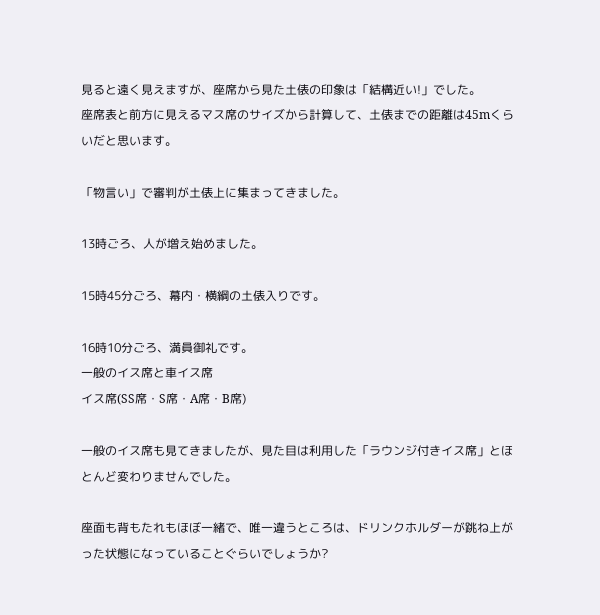見ると遠く見えますが、座席から見た土俵の印象は「結構近い!」でした。
座席表と前方に見えるマス席のサイズから計算して、土俵までの距離は45mくらいだと思います。

「物言い」で審判が土俵上に集まってきました。

13時ごろ、人が増え始めました。

15時45分ごろ、幕内・横綱の土俵入りです。

16時10分ごろ、満員御礼です。
一般のイス席と車イス席
イス席(SS席・S席・A席・B席)

一般のイス席も見てきましたが、見た目は利用した「ラウンジ付きイス席」とほとんど変わりませんでした。

座面も背もたれもほぼ一緒で、唯一違うところは、ドリンクホルダーが跳ね上がった状態になっていることぐらいでしょうか?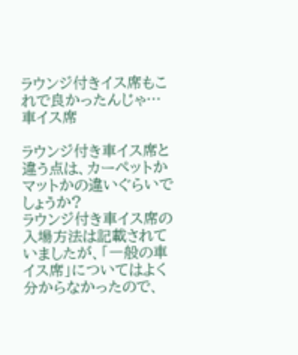ラウンジ付きイス席もこれで良かったんじゃ…
車イス席

ラウンジ付き車イス席と違う点は、カーペットかマットかの違いぐらいでしょうか?
ラウンジ付き車イス席の入場方法は記載されていましたが、「一般の車イス席」についてはよく分からなかったので、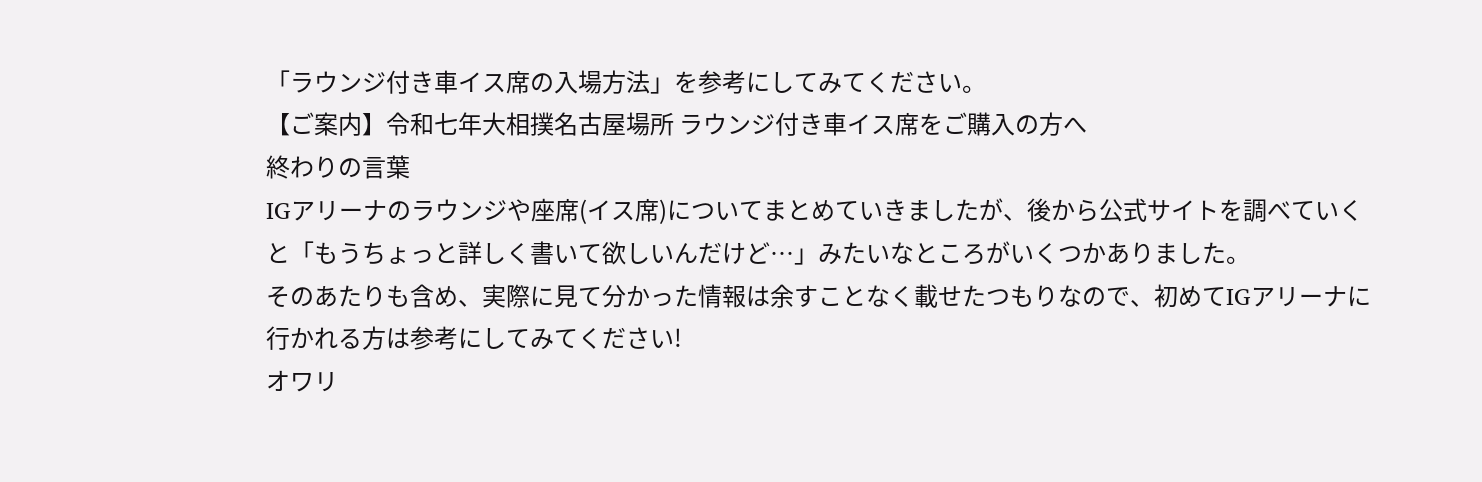「ラウンジ付き車イス席の入場方法」を参考にしてみてください。
【ご案内】令和七年大相撲名古屋場所 ラウンジ付き車イス席をご購入の方へ
終わりの言葉
IGアリーナのラウンジや座席(イス席)についてまとめていきましたが、後から公式サイトを調べていくと「もうちょっと詳しく書いて欲しいんだけど…」みたいなところがいくつかありました。
そのあたりも含め、実際に見て分かった情報は余すことなく載せたつもりなので、初めてIGアリーナに行かれる方は参考にしてみてください!
オワリ